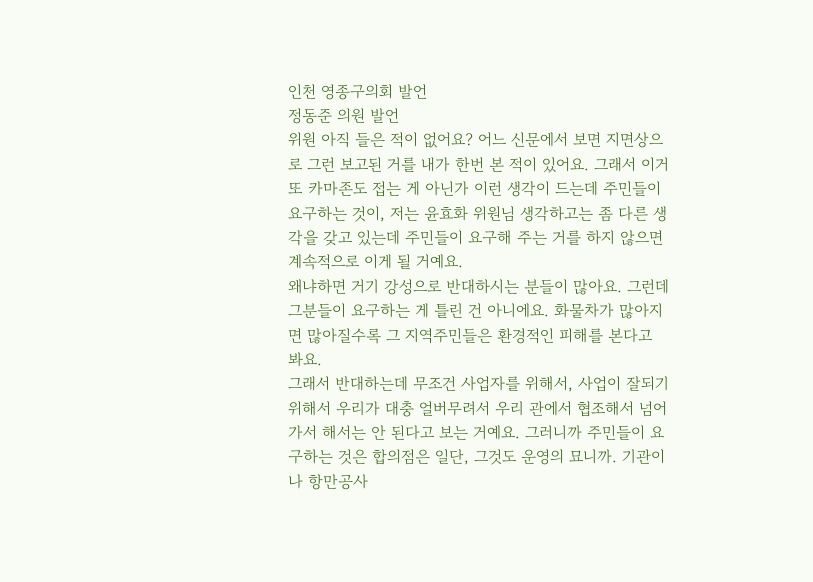인천 영종구의회 발언
정동준 의원 발언
위원 아직 들은 적이 없어요? 어느 신문에서 보면 지면상으로 그런 보고된 거를 내가 한번 본 적이 있어요. 그래서 이거 또 카마존도 접는 게 아닌가 이런 생각이 드는데 주민들이 요구하는 것이, 저는 윤효화 위원님 생각하고는 좀 다른 생각을 갖고 있는데 주민들이 요구해 주는 거를 하지 않으면 계속적으로 이게 될 거예요.
왜냐하면 거기 강성으로 반대하시는 분들이 많아요. 그런데 그분들이 요구하는 게 틀린 건 아니에요. 화물차가 많아지면 많아질수록 그 지역주민들은 환경적인 피해를 본다고 봐요.
그래서 반대하는데 무조건 사업자를 위해서, 사업이 잘되기 위해서 우리가 대충 얼버무려서 우리 관에서 협조해서 넘어가서 해서는 안 된다고 보는 거예요. 그러니까 주민들이 요구하는 것은 합의점은 일단, 그것도 운영의 묘니까. 기관이나 항만공사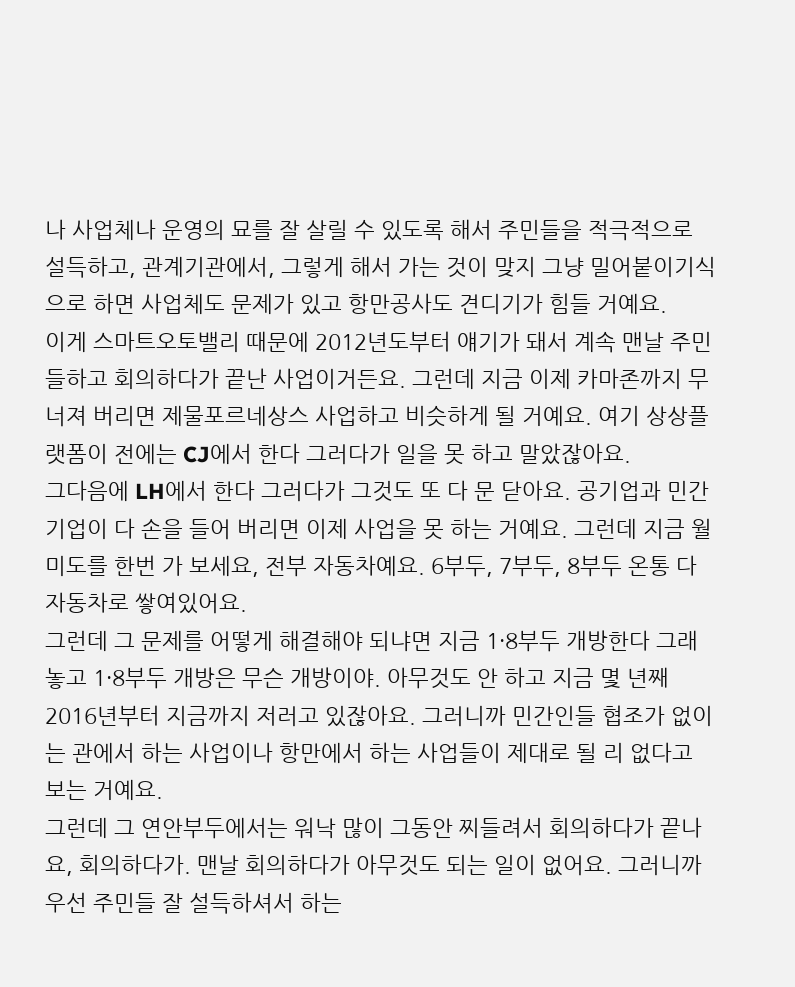나 사업체나 운영의 묘를 잘 살릴 수 있도록 해서 주민들을 적극적으로 설득하고, 관계기관에서, 그렇게 해서 가는 것이 맞지 그냥 밀어붙이기식으로 하면 사업체도 문제가 있고 항만공사도 견디기가 힘들 거예요.
이게 스마트오토밸리 때문에 2012년도부터 얘기가 돼서 계속 맨날 주민들하고 회의하다가 끝난 사업이거든요. 그런데 지금 이제 카마존까지 무너져 버리면 제물포르네상스 사업하고 비슷하게 될 거예요. 여기 상상플랫폼이 전에는 CJ에서 한다 그러다가 일을 못 하고 말았잖아요.
그다음에 LH에서 한다 그러다가 그것도 또 다 문 닫아요. 공기업과 민간기업이 다 손을 들어 버리면 이제 사업을 못 하는 거예요. 그런데 지금 월미도를 한번 가 보세요, 전부 자동차예요. 6부두, 7부두, 8부두 온통 다 자동차로 쌓여있어요.
그런데 그 문제를 어떻게 해결해야 되냐면 지금 1·8부두 개방한다 그래 놓고 1·8부두 개방은 무슨 개방이야. 아무것도 안 하고 지금 몇 년째 2016년부터 지금까지 저러고 있잖아요. 그러니까 민간인들 협조가 없이는 관에서 하는 사업이나 항만에서 하는 사업들이 제대로 될 리 없다고 보는 거예요.
그런데 그 연안부두에서는 워낙 많이 그동안 찌들려서 회의하다가 끝나요, 회의하다가. 맨날 회의하다가 아무것도 되는 일이 없어요. 그러니까 우선 주민들 잘 설득하셔서 하는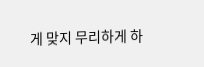게 맞지 무리하게 하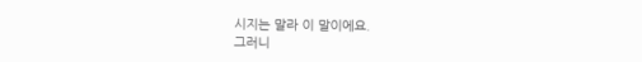시지는 말라 이 말이에요.
그러니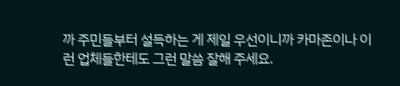까 주민들부터 설득하는 게 제일 우선이니까 카마존이나 이런 업체들한테도 그런 말씀 잘해 주세요.